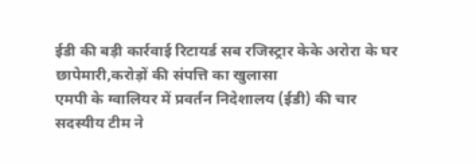ईडी की बड़ी कार्रवाई रिटायर्ड सब रजिस्ट्रार केके अरोरा के घर छापेमारी,करोड़ों की संपत्ति का खुलासा
एमपी के ग्वालियर में प्रवर्तन निदेशालय (ईडी) की चार सदस्यीय टीम ने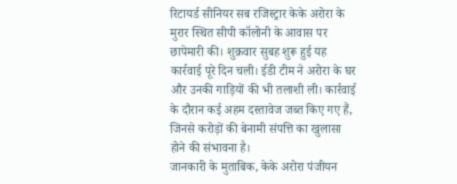रिटायर्ड सीनियर सब रजिस्ट्रार केके अरोरा के मुरार स्थित सीपी कॉलोनी के आवास पर छापेमारी की। शुक्रवार सुबह शुरू हुई यह कार्रवाई पूरे दिन चली। ईडी टीम ने अरोरा के घर और उनकी गाड़ियों की भी तलाशी ली। कार्रवाई के दौरान कई अहम दस्तावेज जब्त किए गए हैं, जिनसे करोड़ों की बेनामी संपत्ति का खुलासा होने की संभावना है।
जानकारी के मुताबिक, केके अरोरा पंजीयन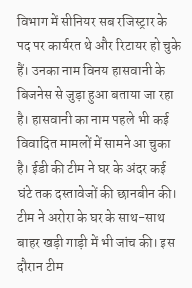विभाग में सीनियर सब रजिस्ट्रार के पद पर कार्यरत थे और रिटायर हो चुके हैं। उनका नाम विनय हासवानी के बिजनेस से जुड़ा हुआ बताया जा रहा है। हासवानी का नाम पहले भी कई विवादित मामलों में सामने आ चुका है। ईडी की टीम ने घर के अंदर कई घंटे तक दस्तावेजों की छानबीन की। टीम ने अरोरा के घर के साथ-साथ बाहर खड़ी गाड़ी में भी जांच की। इस दौरान टीम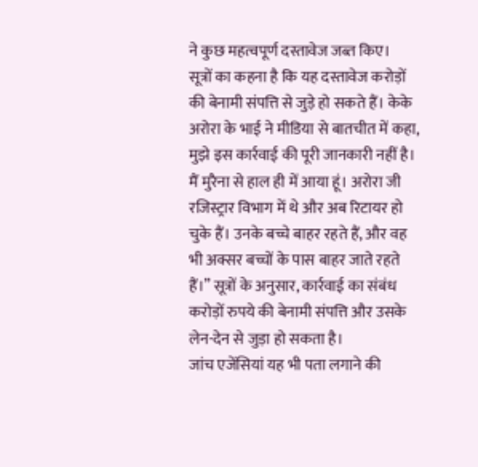ने कुछ महत्वपूर्ण दस्तावेज जब्त किए।
सूत्रों का कहना है कि यह दस्तावेज करोड़ों की बेनामी संपत्ति से जुड़े हो सकते हैं। केके अरोरा के भाई ने मीडिया से बातचीत में कहा, मुझे इस कार्रवाई की पूरी जानकारी नहीं है। मैं मुरैना से हाल ही में आया हूं। अरोरा जी रजिस्ट्रार विभाग में थे और अब रिटायर हो चुके हैं। उनके बच्चे बाहर रहते हैं, और वह भी अक्सर बच्चों के पास बाहर जाते रहते हैं।” सूत्रों के अनुसार, कार्रवाई का संबंध करोड़ों रुपये की बेनामी संपत्ति और उसके लेन-देन से जुड़ा हो सकता है।
जांच एजेंसियां यह भी पता लगाने की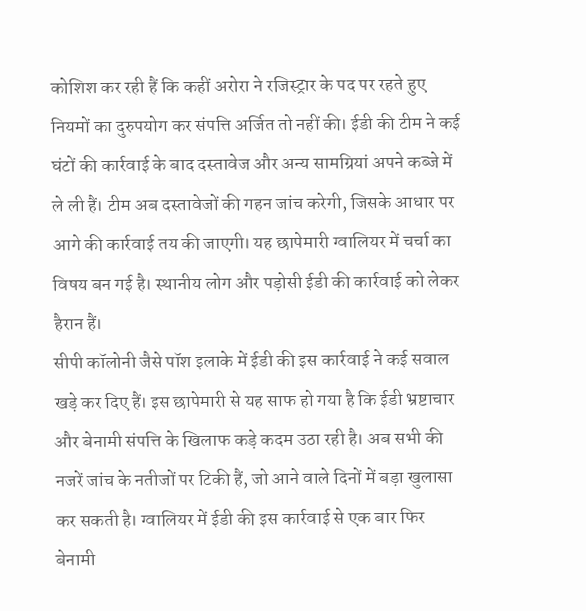कोशिश कर रही हैं कि कहीं अरोरा ने रजिस्ट्रार के पद पर रहते हुए नियमों का दुरुपयोग कर संपत्ति अर्जित तो नहीं की। ईडी की टीम ने कई घंटों की कार्रवाई के बाद दस्तावेज और अन्य सामग्रियां अपने कब्जे में ले ली हैं। टीम अब दस्तावेजों की गहन जांच करेगी, जिसके आधार पर आगे की कार्रवाई तय की जाएगी। यह छापेमारी ग्वालियर में चर्चा का विषय बन गई है। स्थानीय लोग और पड़ोसी ईडी की कार्रवाई को लेकर हैरान हैं।
सीपी कॉलोनी जैसे पॉश इलाके में ईडी की इस कार्रवाई ने कई सवाल खड़े कर दिए हैं। इस छापेमारी से यह साफ हो गया है कि ईडी भ्रष्टाचार और बेनामी संपत्ति के खिलाफ कड़े कदम उठा रही है। अब सभी की नजरें जांच के नतीजों पर टिकी हैं, जो आने वाले दिनों में बड़ा खुलासा कर सकती है। ग्वालियर में ईडी की इस कार्रवाई से एक बार फिर बेनामी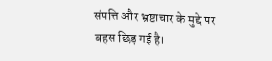संपत्ति और भ्रष्टाचार के मुद्दे पर बहस छिड़ गई है।